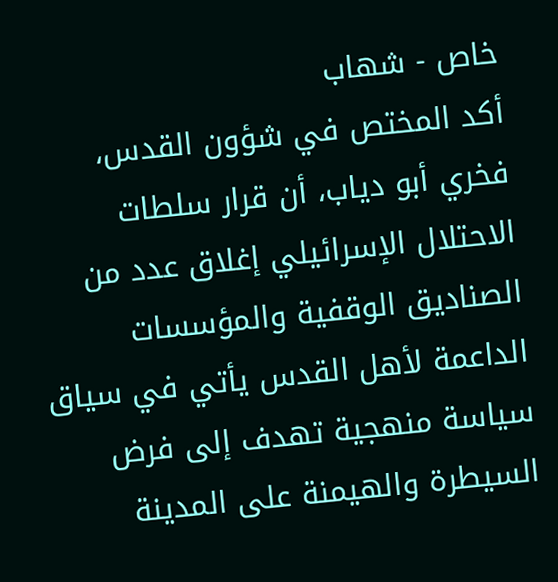خاص - شهاب
أكد المختص في شؤون القدس، فخري أبو دياب، أن قرار سلطات الاحتلال الإسرائيلي إغلاق عدد من الصناديق الوقفية والمؤسسات الداعمة لأهل القدس يأتي في سياق سياسة منهجية تهدف إلى فرض السيطرة والهيمنة على المدينة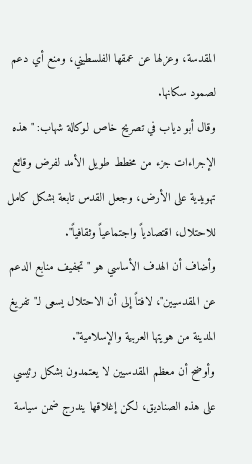المقدسة، وعزلها عن عمقها الفلسطيني، ومنع أي دعم لصمود سكانها.
وقال أبو دياب في تصريح خاص لـوكالة شهاب: "هذه الإجراءات جزء من مخطط طويل الأمد لفرض وقائع تهويدية على الأرض، وجعل القدس تابعة بشكل كامل للاحتلال، اقتصادياً واجتماعياً وثقافياً".
وأضاف أن الهدف الأساسي هو "تجفيف منابع الدعم عن المقدسيين"، لافتاً إلى أن الاحتلال يسعى لـ"تفريغ المدينة من هويتها العربية والإسلامية".
وأوضح أن معظم المقدسيين لا يعتمدون بشكل رئيسي على هذه الصناديق، لكن إغلاقها يندرج ضمن سياسة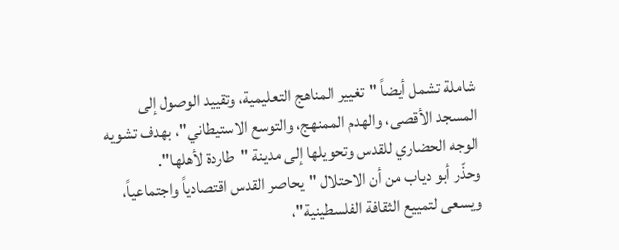شاملة تشمل أيضاً "تغيير المناهج التعليمية، وتقييد الوصول إلى المسجد الأقصى، والهدم الممنهج، والتوسع الاستيطاني"، بهدف تشويه الوجه الحضاري للقدس وتحويلها إلى مدينة "طاردة لأهلها".
وحذّر أبو دياب من أن الاحتلال "يحاصر القدس اقتصادياً واجتماعياً، ويسعى لتمييع الثقافة الفلسطينية"،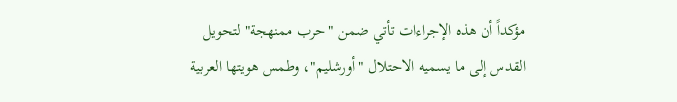مؤكداً أن هذه الإجراءات تأتي ضمن "حرب ممنهجة" لتحويل القدس إلى ما يسميه الاحتلال "أورشليم"، وطمس هويتها العربية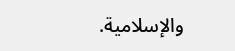والإسلامية.